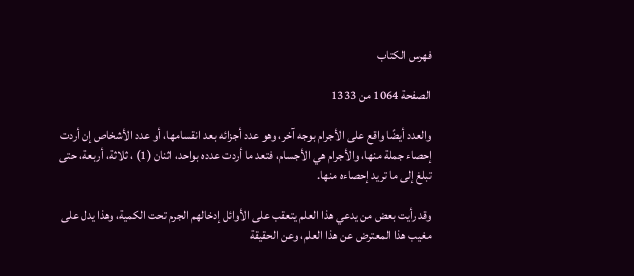فهرس الكتاب

الصفحة 1064 من 1333

والعدد أيضًا واقع على الأجرام بوجه آخر، وهو عدد أجزائه بعد انقسامها، أو عدد الأشخاص إن أردت إحصاء جملة منها، والأجرام هي الأجسام، فتعد ما أردت عدده بواحد، اثنان (1) ، ثلاثة، أربعة، حتى تبلغ إلى ما تريد إحصاءه منها.

وقد رأيت بعض من يدعي هذا العلم يتعقب على الأوائل إدخالهم الجرم تحت الكمية، وهذا يدل على مغيب هذا المعترض عن هذا العلم، وعن الحقيقة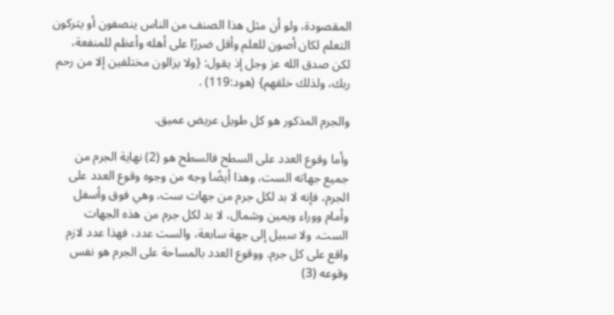المقصودة، ولو أن مثل هذا الصنف من الناس ينصفون أو يتركون التعلم لكان أصون للعلم وأقل ضررًا على أهله وأعظم للمنفعة، لكن صدق الله عز وجل إذ يقول: {ولا يزالون مختلفين إلا من رحم ربك، ولذلك خلقهم} (هود:119) .

والجرم المذكور هو كل طويل عريض عميق.

وأما وقوع العدد على السطح فالسطح هو (2) نهاية الجرم من جميع جهاته الست، وهذا أيضًا وجه من وجوه وقوع العدد على الجرم، فإنه لا بد لكل جرم من جهات ست، وهي فوق وأسفل وأمام ووراء ويمين وشمال، لا بد لكل جرم من هذه الجهات الست، ولا سبيل إلى جهة سابعة، والست عدد، فهذا عدد لازم واقع على كل جرم. ووقوع العدد بالمساحة على الجرم هو نفس وقوعه (3)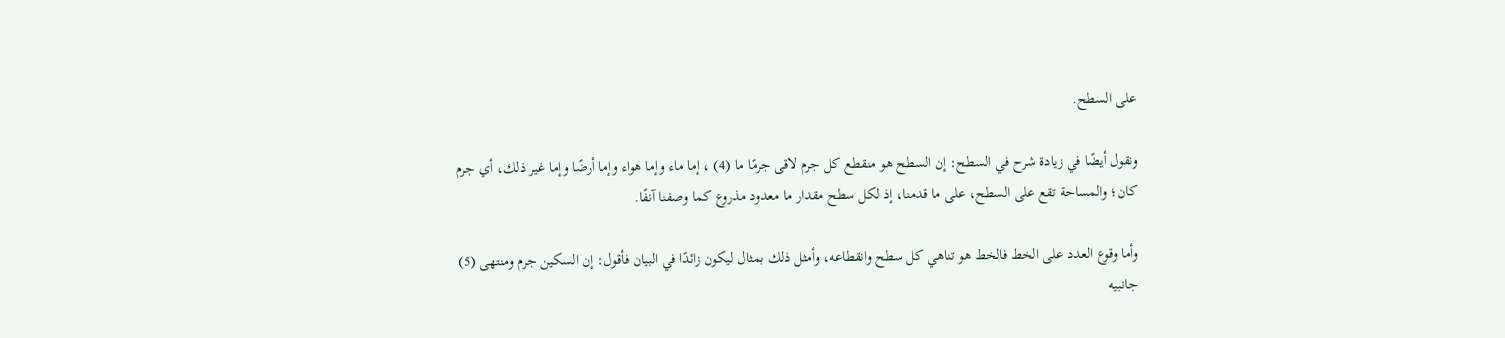على السطح.

ونقول أيضًا في زيادة شرح في السطح: إن السطح هو منقطع كل جرم لاقى جرمًا ما (4) ، إما ماء وإما هواء وإما أرضًا وإما غير ذلك، أي جرم كان؛ والمساحة تقع على السطح، على ما قدمنا، إذ لكل سطح مقدار ما معدود مذروع كما وصفنا آنفًا.

وأما وقوع العدد على الخط فالخط هو تناهي كل سطح وانقطاعه، وأمثل ذلك بمثال ليكون زائدًا في البيان فأقول: إن السكين جرم ومنتهى (5) جانبيه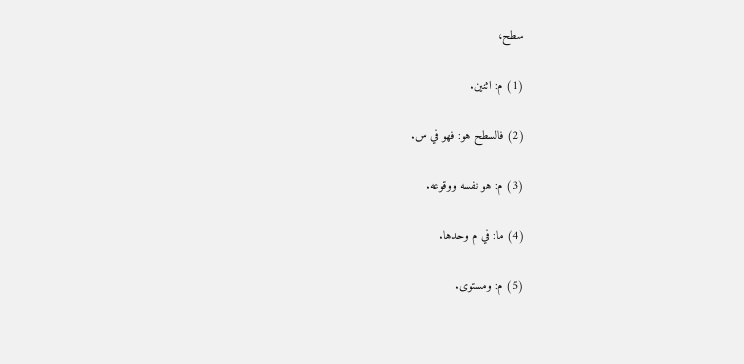سطح،

(1) م: اثنين.

(2) فالسطح هو: فهو في س.

(3) م: هو نفسه ووقوعه.

(4) ما: في م وحدها.

(5) م: ومستوى.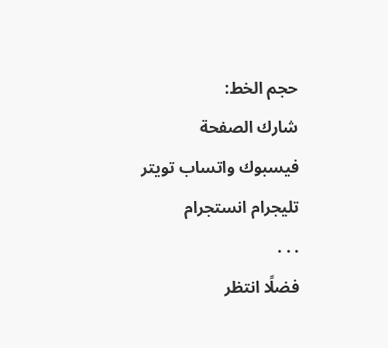حجم الخط:
شارك الصفحة
فيسبوك واتساب تويتر تليجرام انستجرام
. . .
فضلًا انتظر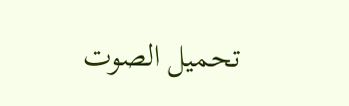تحميل الصوت